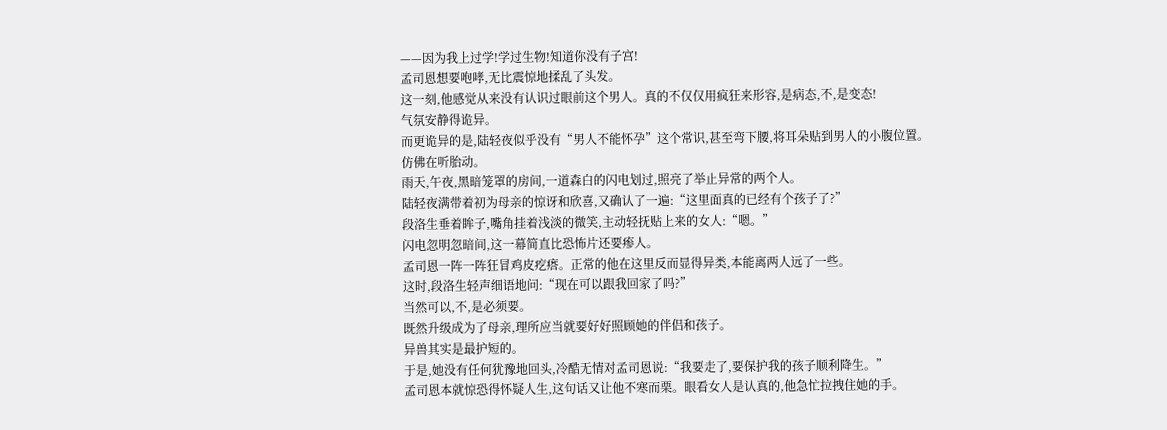——因为我上过学!学过生物!知道你没有子宫!
孟司恩想要咆哮,无比震惊地揉乱了头发。
这一刻,他感觉从来没有认识过眼前这个男人。真的不仅仅用疯狂来形容,是病态,不,是变态!
气氛安静得诡异。
而更诡异的是,陆轻夜似乎没有“男人不能怀孕”这个常识,甚至弯下腰,将耳朵贴到男人的小腹位置。
仿佛在听胎动。
雨天,午夜,黑暗笼罩的房间,一道森白的闪电划过,照亮了举止异常的两个人。
陆轻夜满带着初为母亲的惊讶和欣喜,又确认了一遍:“这里面真的已经有个孩子了?”
段洛生垂着眸子,嘴角挂着浅淡的微笑,主动轻抚贴上来的女人:“嗯。”
闪电忽明忽暗间,这一幕简直比恐怖片还要瘆人。
孟司恩一阵一阵狂冒鸡皮疙瘩。正常的他在这里反而显得异类,本能离两人远了一些。
这时,段洛生轻声细语地问:“现在可以跟我回家了吗?”
当然可以,不,是必须要。
既然升级成为了母亲,理所应当就要好好照顾她的伴侣和孩子。
异兽其实是最护短的。
于是,她没有任何犹豫地回头,冷酷无情对孟司恩说:“我要走了,要保护我的孩子顺利降生。”
孟司恩本就惊恐得怀疑人生,这句话又让他不寒而栗。眼看女人是认真的,他急忙拉拽住她的手。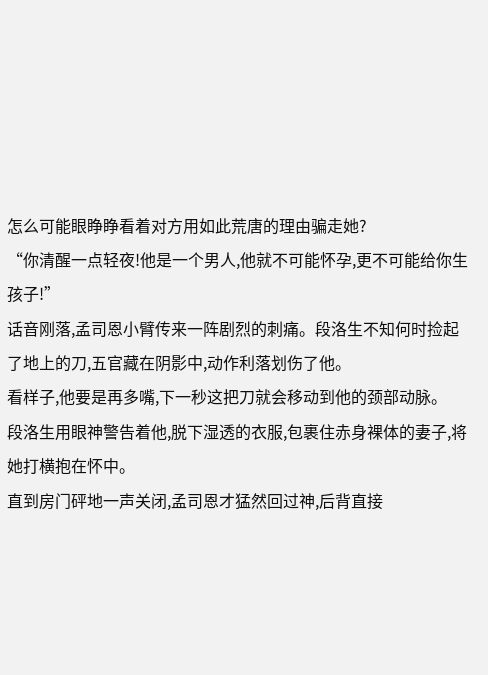怎么可能眼睁睁看着对方用如此荒唐的理由骗走她?
“你清醒一点轻夜!他是一个男人,他就不可能怀孕,更不可能给你生孩子!”
话音刚落,孟司恩小臂传来一阵剧烈的刺痛。段洛生不知何时捡起了地上的刀,五官藏在阴影中,动作利落划伤了他。
看样子,他要是再多嘴,下一秒这把刀就会移动到他的颈部动脉。
段洛生用眼神警告着他,脱下湿透的衣服,包裹住赤身裸体的妻子,将她打横抱在怀中。
直到房门砰地一声关闭,孟司恩才猛然回过神,后背直接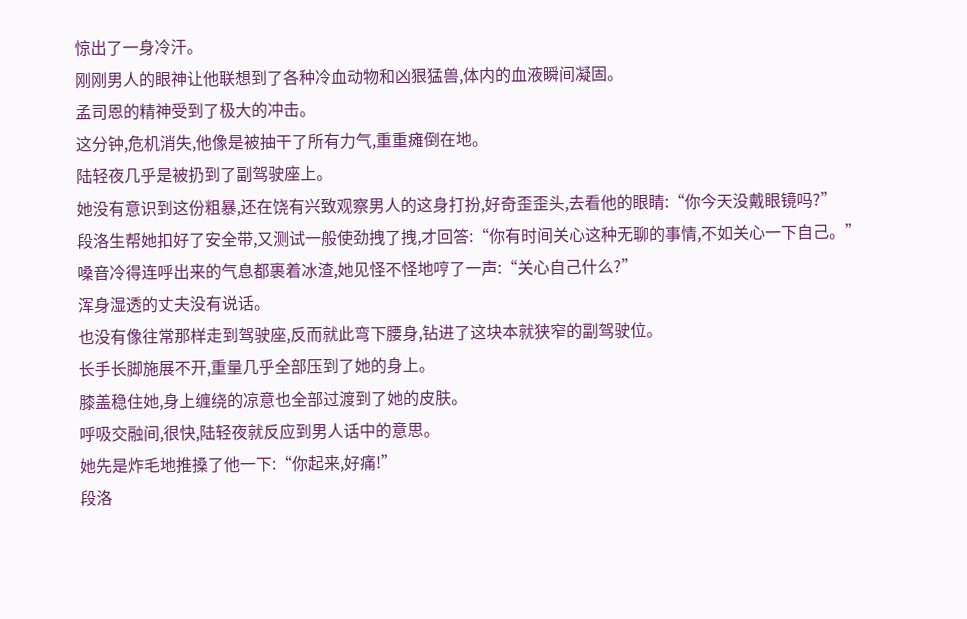惊出了一身冷汗。
刚刚男人的眼神让他联想到了各种冷血动物和凶狠猛兽,体内的血液瞬间凝固。
孟司恩的精神受到了极大的冲击。
这分钟,危机消失,他像是被抽干了所有力气,重重瘫倒在地。
陆轻夜几乎是被扔到了副驾驶座上。
她没有意识到这份粗暴,还在饶有兴致观察男人的这身打扮,好奇歪歪头,去看他的眼睛:“你今天没戴眼镜吗?”
段洛生帮她扣好了安全带,又测试一般使劲拽了拽,才回答:“你有时间关心这种无聊的事情,不如关心一下自己。”
嗓音冷得连呼出来的气息都裹着冰渣,她见怪不怪地哼了一声:“关心自己什么?”
浑身湿透的丈夫没有说话。
也没有像往常那样走到驾驶座,反而就此弯下腰身,钻进了这块本就狭窄的副驾驶位。
长手长脚施展不开,重量几乎全部压到了她的身上。
膝盖稳住她,身上缠绕的凉意也全部过渡到了她的皮肤。
呼吸交融间,很快,陆轻夜就反应到男人话中的意思。
她先是炸毛地推搡了他一下:“你起来,好痛!”
段洛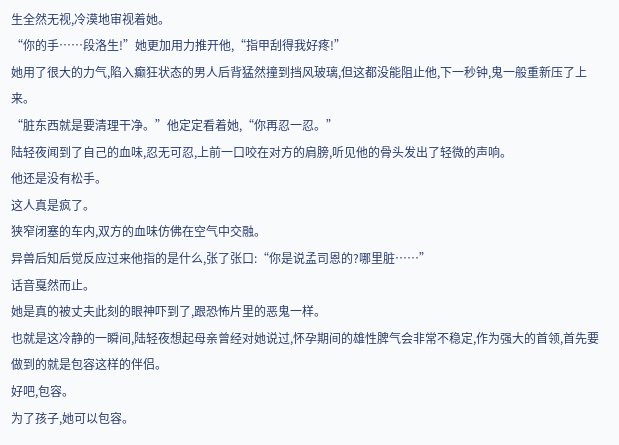生全然无视,冷漠地审视着她。
“你的手……段洛生!”她更加用力推开他,“指甲刮得我好疼!”
她用了很大的力气,陷入癫狂状态的男人后背猛然撞到挡风玻璃,但这都没能阻止他,下一秒钟,鬼一般重新压了上来。
“脏东西就是要清理干净。”他定定看着她,“你再忍一忍。”
陆轻夜闻到了自己的血味,忍无可忍,上前一口咬在对方的肩膀,听见他的骨头发出了轻微的声响。
他还是没有松手。
这人真是疯了。
狭窄闭塞的车内,双方的血味仿佛在空气中交融。
异兽后知后觉反应过来他指的是什么,张了张口:“你是说孟司恩的?哪里脏……”
话音戛然而止。
她是真的被丈夫此刻的眼神吓到了,跟恐怖片里的恶鬼一样。
也就是这冷静的一瞬间,陆轻夜想起母亲曾经对她说过,怀孕期间的雄性脾气会非常不稳定,作为强大的首领,首先要做到的就是包容这样的伴侣。
好吧,包容。
为了孩子,她可以包容。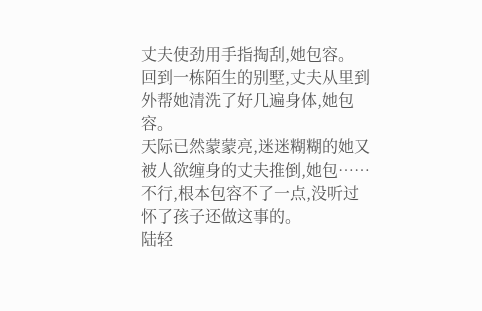丈夫使劲用手指掏刮,她包容。
回到一栋陌生的别墅,丈夫从里到外帮她清洗了好几遍身体,她包容。
天际已然蒙蒙亮,迷迷糊糊的她又被人欲缠身的丈夫推倒,她包……不行,根本包容不了一点,没听过怀了孩子还做这事的。
陆轻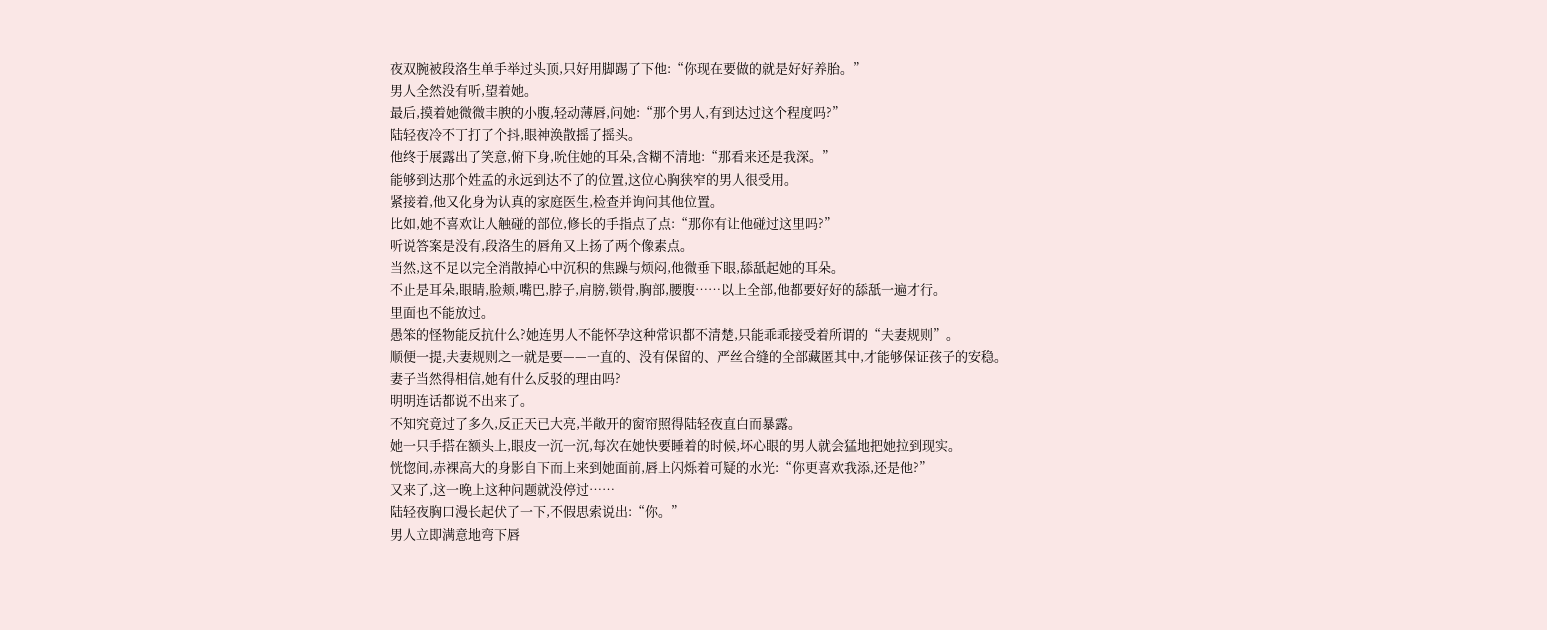夜双腕被段洛生单手举过头顶,只好用脚踢了下他:“你现在要做的就是好好养胎。”
男人全然没有听,望着她。
最后,摸着她微微丰腴的小腹,轻动薄唇,问她:“那个男人,有到达过这个程度吗?”
陆轻夜冷不丁打了个抖,眼神涣散摇了摇头。
他终于展露出了笑意,俯下身,吮住她的耳朵,含糊不清地:“那看来还是我深。”
能够到达那个姓孟的永远到达不了的位置,这位心胸狭窄的男人很受用。
紧接着,他又化身为认真的家庭医生,检查并询问其他位置。
比如,她不喜欢让人触碰的部位,修长的手指点了点:“那你有让他碰过这里吗?”
听说答案是没有,段洛生的唇角又上扬了两个像素点。
当然,这不足以完全消散掉心中沉积的焦躁与烦闷,他微垂下眼,舔舐起她的耳朵。
不止是耳朵,眼睛,脸颊,嘴巴,脖子,肩膀,锁骨,胸部,腰腹……以上全部,他都要好好的舔舐一遍才行。
里面也不能放过。
愚笨的怪物能反抗什么?她连男人不能怀孕这种常识都不清楚,只能乖乖接受着所谓的“夫妻规则”。
顺便一提,夫妻规则之一就是要——一直的、没有保留的、严丝合缝的全部藏匿其中,才能够保证孩子的安稳。
妻子当然得相信,她有什么反驳的理由吗?
明明连话都说不出来了。
不知究竟过了多久,反正天已大亮,半敞开的窗帘照得陆轻夜直白而暴露。
她一只手搭在额头上,眼皮一沉一沉,每次在她快要睡着的时候,坏心眼的男人就会猛地把她拉到现实。
恍惚间,赤裸高大的身影自下而上来到她面前,唇上闪烁着可疑的水光:“你更喜欢我添,还是他?”
又来了,这一晚上这种问题就没停过……
陆轻夜胸口漫长起伏了一下,不假思索说出:“你。”
男人立即满意地弯下唇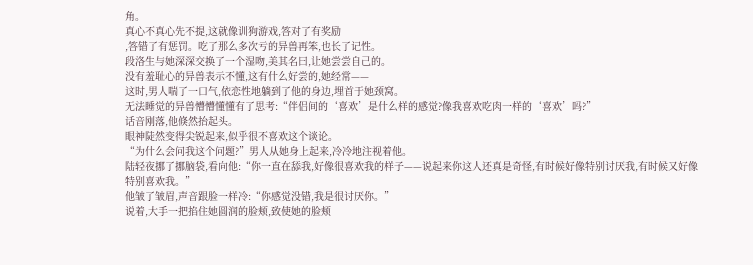角。
真心不真心先不提,这就像训狗游戏,答对了有奖励
,答错了有惩罚。吃了那么多次亏的异兽再笨,也长了记性。
段洛生与她深深交换了一个湿吻,美其名曰,让她尝尝自己的。
没有羞耻心的异兽表示不懂,这有什么好尝的,她经常——
这时,男人喘了一口气,依恋性地躺到了他的身边,埋首于她颈窝。
无法睡觉的异兽懵懵懂懂有了思考:“伴侣间的‘喜欢’是什么样的感觉?像我喜欢吃肉一样的‘喜欢’吗?”
话音刚落,他倏然抬起头。
眼神陡然变得尖锐起来,似乎很不喜欢这个谈论。
“为什么会问我这个问题?”男人从她身上起来,冷冷地注视着他。
陆轻夜挪了挪脑袋,看向他:“你一直在舔我,好像很喜欢我的样子——说起来你这人还真是奇怪,有时候好像特别讨厌我,有时候又好像特别喜欢我。”
他皱了皱眉,声音跟脸一样冷:“你感觉没错,我是很讨厌你。”
说着,大手一把掐住她圆润的脸颊,致使她的脸颊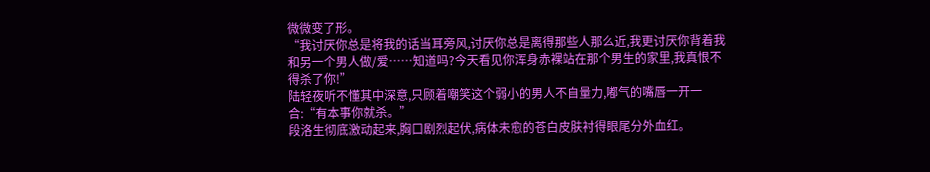微微变了形。
“我讨厌你总是将我的话当耳旁风,讨厌你总是离得那些人那么近,我更讨厌你背着我和另一个男人做/爱……知道吗?今天看见你浑身赤裸站在那个男生的家里,我真恨不得杀了你!”
陆轻夜听不懂其中深意,只顾着嘲笑这个弱小的男人不自量力,嘟气的嘴唇一开一合:“有本事你就杀。”
段洛生彻底激动起来,胸口剧烈起伏,病体未愈的苍白皮肤衬得眼尾分外血红。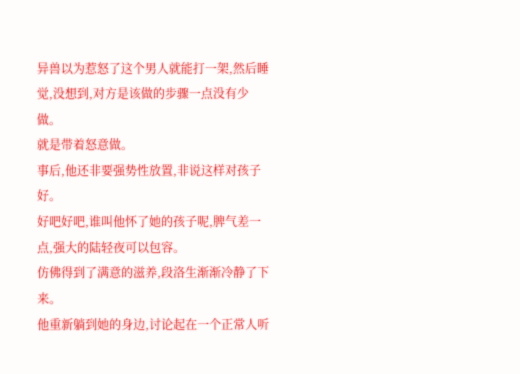异兽以为惹怒了这个男人就能打一架,然后睡觉,没想到,对方是该做的步骤一点没有少做。
就是带着怒意做。
事后,他还非要强势性放置,非说这样对孩子好。
好吧好吧,谁叫他怀了她的孩子呢,脾气差一点,强大的陆轻夜可以包容。
仿佛得到了满意的滋养,段洛生渐渐冷静了下来。
他重新躺到她的身边,讨论起在一个正常人听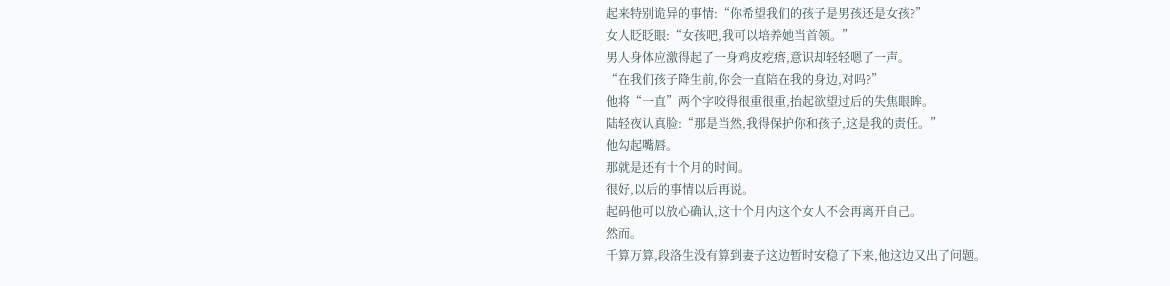起来特别诡异的事情:“你希望我们的孩子是男孩还是女孩?”
女人眨眨眼:“女孩吧,我可以培养她当首领。”
男人身体应激得起了一身鸡皮疙瘩,意识却轻轻嗯了一声。
“在我们孩子降生前,你会一直陪在我的身边,对吗?”
他将“一直”两个字咬得很重很重,抬起欲望过后的失焦眼眸。
陆轻夜认真脸:“那是当然,我得保护你和孩子,这是我的责任。”
他勾起嘴唇。
那就是还有十个月的时间。
很好,以后的事情以后再说。
起码他可以放心确认,这十个月内这个女人不会再离开自己。
然而。
千算万算,段洛生没有算到妻子这边暂时安稳了下来,他这边又出了问题。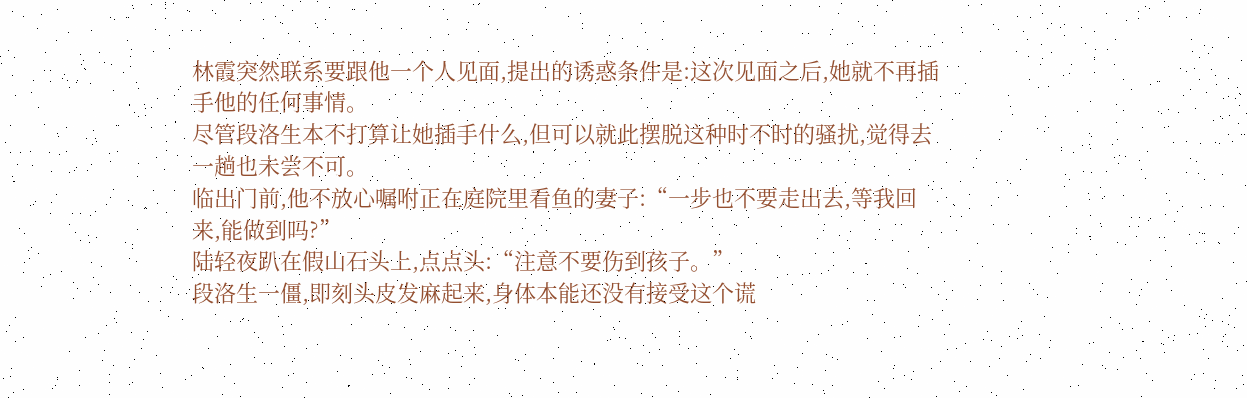林霞突然联系要跟他一个人见面,提出的诱惑条件是:这次见面之后,她就不再插手他的任何事情。
尽管段洛生本不打算让她插手什么,但可以就此摆脱这种时不时的骚扰,觉得去一趟也未尝不可。
临出门前,他不放心嘱咐正在庭院里看鱼的妻子:“一步也不要走出去,等我回来,能做到吗?”
陆轻夜趴在假山石头上,点点头:“注意不要伤到孩子。”
段洛生一僵,即刻头皮发麻起来,身体本能还没有接受这个谎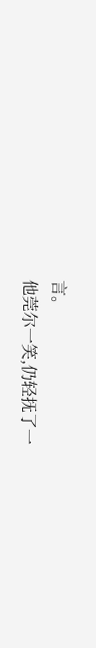言。
他莞尔一笑,仍轻抚了一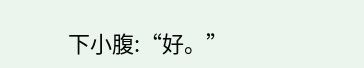下小腹:“好。”